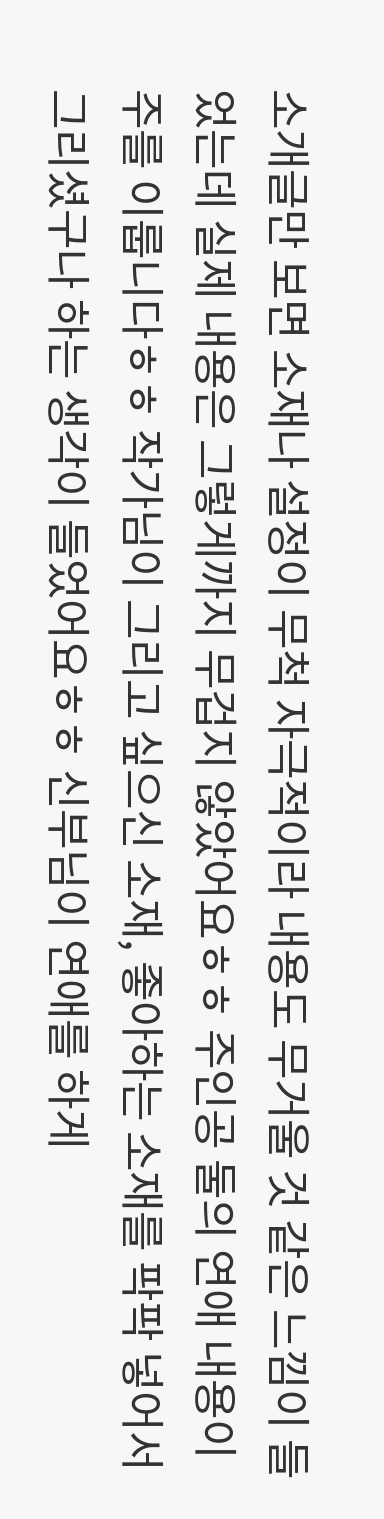소개글만 보면 소재나 설정이 무척 자극적이라 내용도 무거울 것 같은 느낌이 들었는데 실제 내용은 그렇게까지 무겁지 않았어요ㅎㅎ 주인공 둘의 연애 내용이 주를 이룹니다ㅎㅎ 작가님이 그리고 싶으신 소재, 좋아하는 소재를 팍팍 넣어서 그리셨구나 하는 생각이 들었어요ㅎㅎ 신부님이 연애를 하게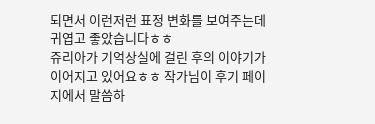되면서 이런저런 표정 변화를 보여주는데 귀엽고 좋았습니다ㅎㅎ
쥬리아가 기억상실에 걸린 후의 이야기가 이어지고 있어요ㅎㅎ 작가님이 후기 페이지에서 말씀하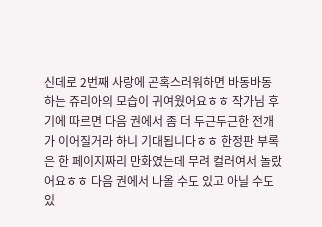신데로 2번째 사랑에 곤혹스러워하면 바동바동하는 쥬리아의 모습이 귀여웠어요ㅎㅎ 작가님 후기에 따르면 다음 권에서 좀 더 두근두근한 전개가 이어질거라 하니 기대됩니다ㅎㅎ 한정판 부록은 한 페이지짜리 만화였는데 무려 컬러여서 놀랐어요ㅎㅎ 다음 권에서 나올 수도 있고 아닐 수도 있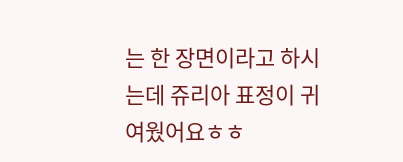는 한 장면이라고 하시는데 쥬리아 표정이 귀여웠어요ㅎㅎ